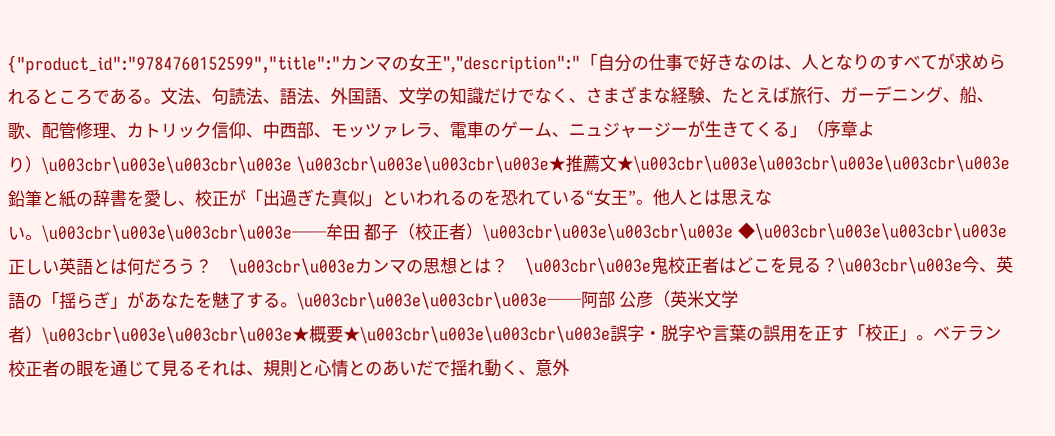{"product_id":"9784760152599","title":"カンマの女王","description":"「自分の仕事で好きなのは、人となりのすべてが求められるところである。文法、句読法、語法、外国語、文学の知識だけでなく、さまざまな経験、たとえば旅行、ガーデニング、船、歌、配管修理、カトリック信仰、中西部、モッツァレラ、電車のゲーム、ニュジャージーが生きてくる」（序章より）\u003cbr\u003e\u003cbr\u003e \u003cbr\u003e\u003cbr\u003e★推薦文★\u003cbr\u003e\u003cbr\u003e\u003cbr\u003e鉛筆と紙の辞書を愛し、校正が「出過ぎた真似」といわれるのを恐れている“女王”。他人とは思えない。\u003cbr\u003e\u003cbr\u003e──牟田 都子（校正者）\u003cbr\u003e\u003cbr\u003e ◆\u003cbr\u003e\u003cbr\u003e正しい英語とは何だろう？　\u003cbr\u003eカンマの思想とは？　\u003cbr\u003e鬼校正者はどこを見る？\u003cbr\u003e今、英語の「揺らぎ」があなたを魅了する。\u003cbr\u003e\u003cbr\u003e──阿部 公彦（英米文学者）\u003cbr\u003e\u003cbr\u003e★概要★\u003cbr\u003e\u003cbr\u003e誤字・脱字や言葉の誤用を正す「校正」。ベテラン校正者の眼を通じて見るそれは、規則と心情とのあいだで揺れ動く、意外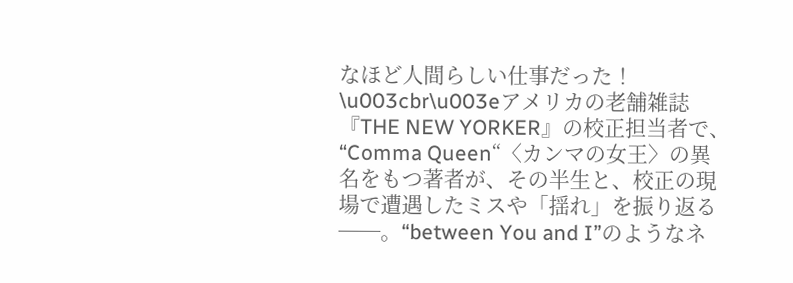なほど人間らしい仕事だった！　\u003cbr\u003eアメリカの老舗雑誌『THE NEW YORKER』の校正担当者で、“Comma Queen“〈カンマの女王〉の異名をもつ著者が、その半生と、校正の現場で遭遇したミスや「揺れ」を振り返る──。“between You and I”のようなネ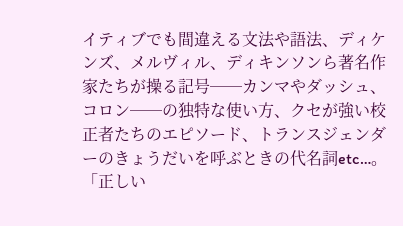イティブでも間違える文法や語法、ディケンズ、メルヴィル、ディキンソンら著名作家たちが操る記号──カンマやダッシュ、コロン──の独特な使い方、クセが強い校正者たちのエピソード、トランスジェンダーのきょうだいを呼ぶときの代名詞etc…。「正しい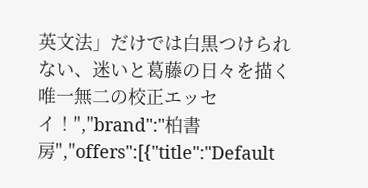英文法」だけでは白黒つけられない、迷いと葛藤の日々を描く唯一無二の校正エッセイ！","brand":"柏書房","offers":[{"title":"Default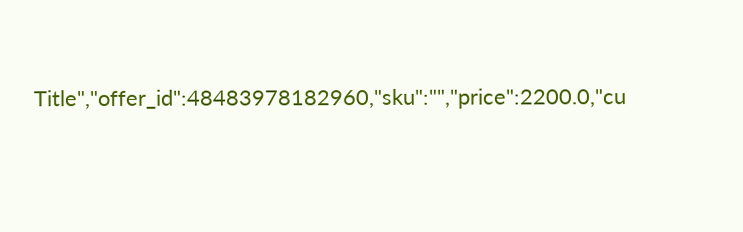Title","offer_id":48483978182960,"sku":"","price":2200.0,"cu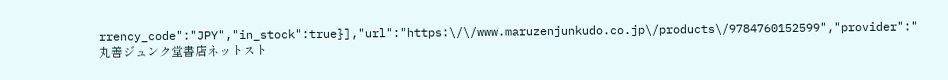rrency_code":"JPY","in_stock":true}],"url":"https:\/\/www.maruzenjunkudo.co.jp\/products\/9784760152599","provider":"丸善ジュンク堂書店ネットスト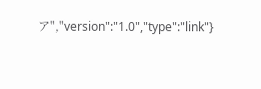ア","version":"1.0","type":"link"}